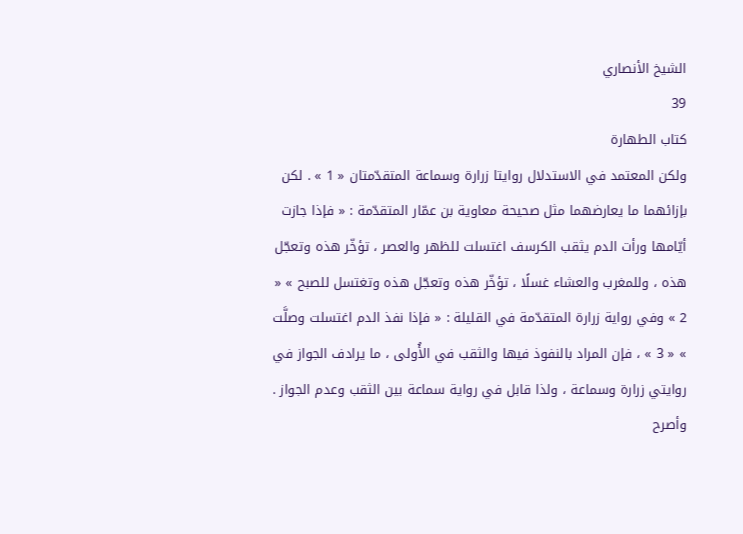الشيخ الأنصاري
39
كتاب الطهارة
ولكن المعتمد في الاستدلال روايتا زرارة وسماعة المتقدّمتان « 1 » . لكن بإزائهما ما يعارضهما مثل صحيحة معاوية بن عمّار المتقدّمة : « فإذا جازت أيّامها ورأت الدم يثقب الكرسف اغتسلت للظهر والعصر ، تؤخّر هذه وتعجّل هذه ، وللمغرب والعشاء غسلًا ، تؤخّر هذه وتعجّل هذه وتغتسل للصبح » « 2 » وفي رواية زرارة المتقدّمة في القليلة : « فإذا نفذ الدم اغتسلت وصلَّت » « 3 » ، فإن المراد بالنفوذ فيها والثقب في الأُولى ، ما يرادف الجواز في روايتي زرارة وسماعة ، ولذا قابل في رواية سماعة بين الثقب وعدم الجواز . وأصرح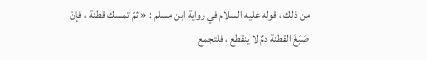من ذلك ، قوله عليه السلام في رواية ابن مسلم : « ثمّ تمسك قطنة ، فإنْ صَبَغَ القطنة دمٌ لا ينقطع ، فلتجمع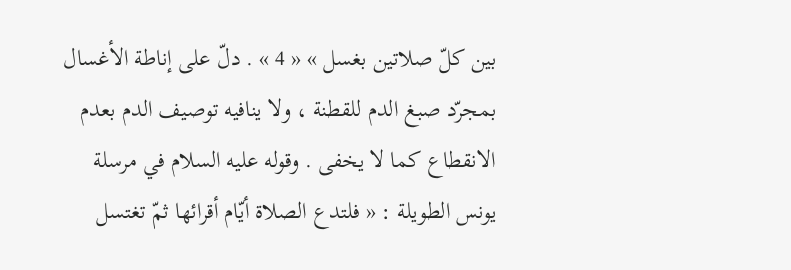بين كلّ صلاتين بغسل » « 4 » . دلّ على إناطة الأغسال بمجرّد صبغ الدم للقطنة ، ولا ينافيه توصيف الدم بعدم الانقطاع كما لا يخفى . وقوله عليه السلام في مرسلة يونس الطويلة : « فلتدع الصلاة أيّام أقرائها ثمّ تغتسل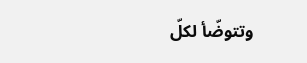وتتوضّأ لكلّ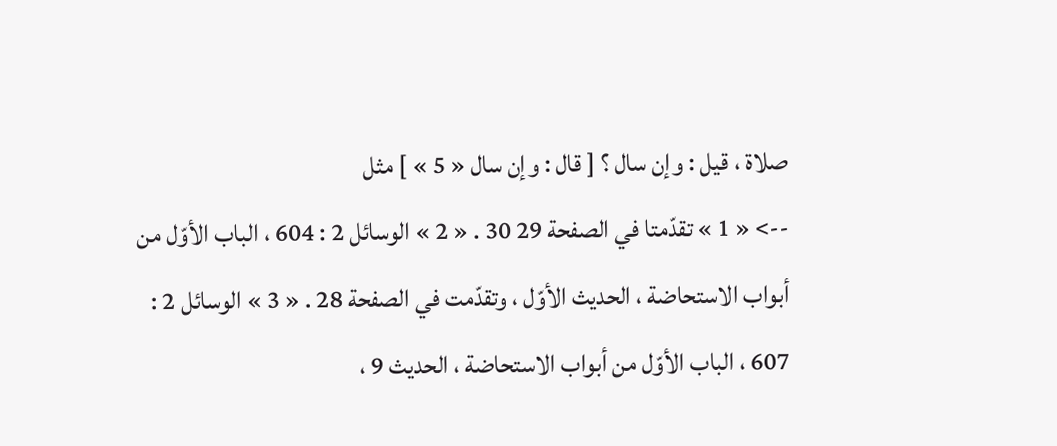صلاة ، قيل : وإن سال ؟ [ قال : وإن سال « 5 » ] مثل
--> « 1 » تقدّمتا في الصفحة 29 30 . « 2 » الوسائل 2 : 604 ، الباب الأوّل من أبواب الاستحاضة ، الحديث الأوّل ، وتقدّمت في الصفحة 28 . « 3 » الوسائل 2 : 607 ، الباب الأوّل من أبواب الاستحاضة ، الحديث 9 ،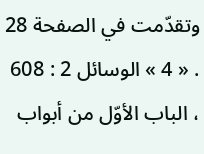وتقدّمت في الصفحة 28 . « 4 » الوسائل 2 : 608 ، الباب الأوّل من أبواب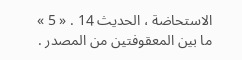الاستحاضة ، الحديث 14 . « 5 » ما بين المعقوفتين من المصدر .